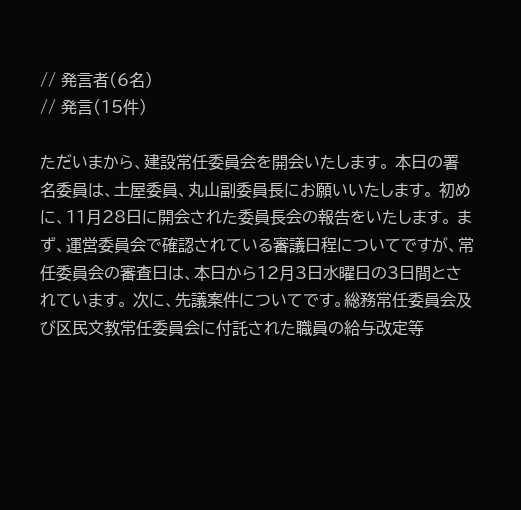// 発言者(6名)
// 発言(15件)

ただいまから、建設常任委員会を開会いたします。 本日の署名委員は、土屋委員、丸山副委員長にお願いいたします。 初めに、11月28日に開会された委員長会の報告をいたします。 まず、運営委員会で確認されている審議日程についてですが、常任委員会の審査日は、本日から12月3日水曜日の3日間とされています。 次に、先議案件についてです。総務常任委員会及び区民文教常任委員会に付託された職員の給与改定等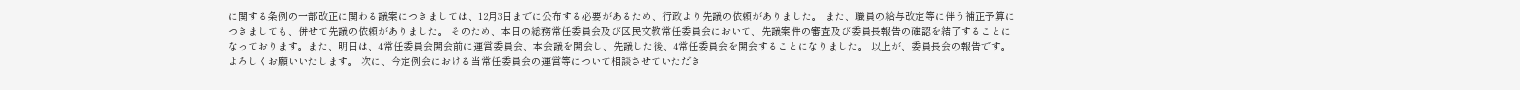に関する条例の一部改正に関わる議案につきましては、12月3日までに公布する必要があるため、行政より先議の依頼がありました。 また、職員の給与改定等に伴う補正予算につきましても、併せて先議の依頼がありました。 そのため、本日の総務常任委員会及び区民文教常任委員会において、先議案件の審査及び委員長報告の確認を結了することになっております。また、明日は、4常任委員会開会前に運営委員会、本会議を開会し、先議した後、4常任委員会を開会することになりました。 以上が、委員長会の報告です。よろしくお願いいたします。 次に、今定例会における当常任委員会の運営等について相談させていただき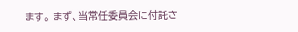ます。 まず、当常任委員会に付託さ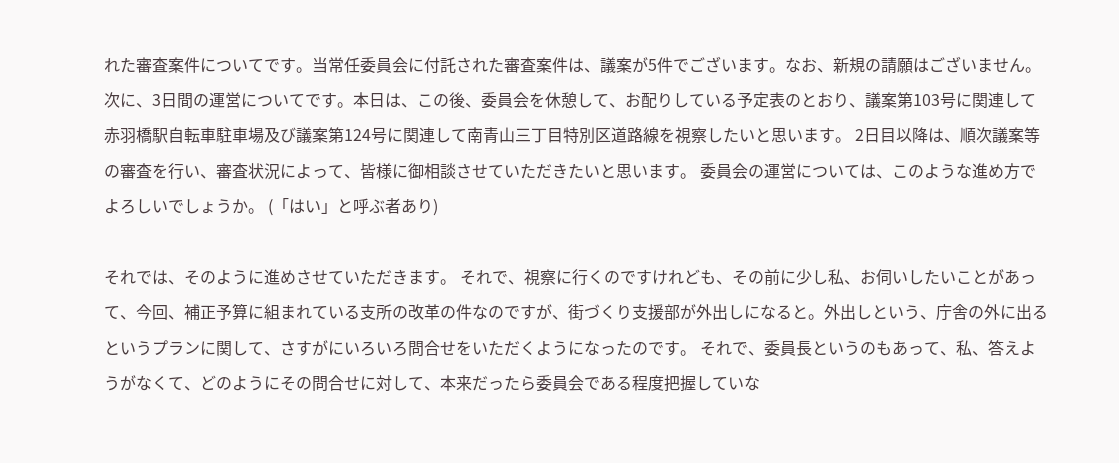れた審査案件についてです。当常任委員会に付託された審査案件は、議案が5件でございます。なお、新規の請願はございません。 次に、3日間の運営についてです。本日は、この後、委員会を休憩して、お配りしている予定表のとおり、議案第103号に関連して赤羽橋駅自転車駐車場及び議案第124号に関連して南青山三丁目特別区道路線を視察したいと思います。 2日目以降は、順次議案等の審査を行い、審査状況によって、皆様に御相談させていただきたいと思います。 委員会の運営については、このような進め方でよろしいでしょうか。 (「はい」と呼ぶ者あり)

それでは、そのように進めさせていただきます。 それで、視察に行くのですけれども、その前に少し私、お伺いしたいことがあって、今回、補正予算に組まれている支所の改革の件なのですが、街づくり支援部が外出しになると。外出しという、庁舎の外に出るというプランに関して、さすがにいろいろ問合せをいただくようになったのです。 それで、委員長というのもあって、私、答えようがなくて、どのようにその問合せに対して、本来だったら委員会である程度把握していな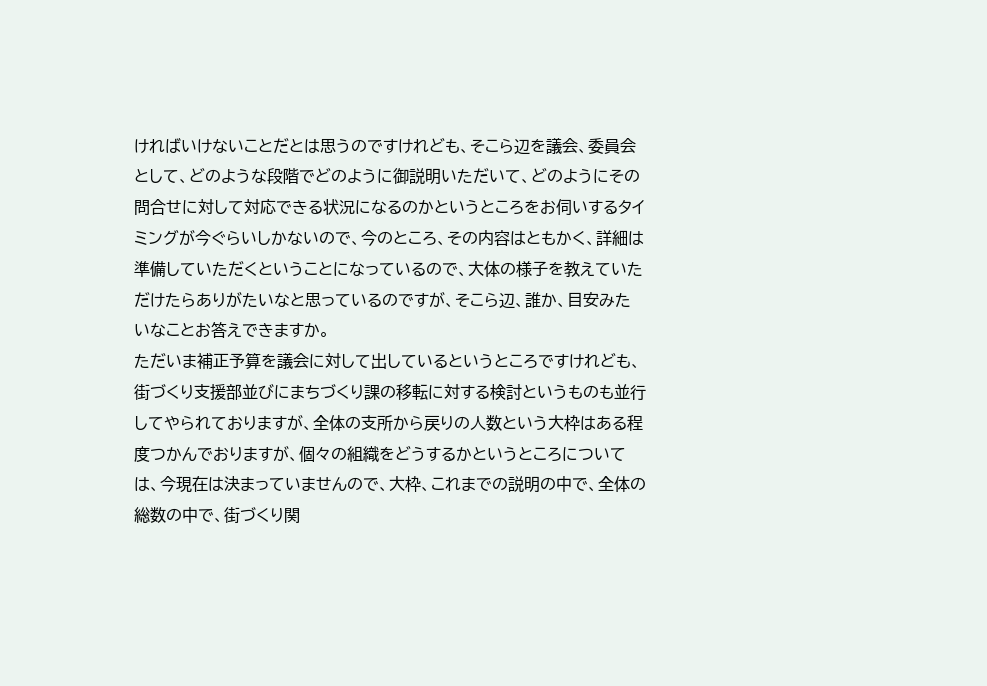ければいけないことだとは思うのですけれども、そこら辺を議会、委員会として、どのような段階でどのように御説明いただいて、どのようにその問合せに対して対応できる状況になるのかというところをお伺いするタイミングが今ぐらいしかないので、今のところ、その内容はともかく、詳細は準備していただくということになっているので、大体の様子を教えていただけたらありがたいなと思っているのですが、そこら辺、誰か、目安みたいなことお答えできますか。
ただいま補正予算を議会に対して出しているというところですけれども、街づくり支援部並びにまちづくり課の移転に対する検討というものも並行してやられておりますが、全体の支所から戻りの人数という大枠はある程度つかんでおりますが、個々の組織をどうするかというところについては、今現在は決まっていませんので、大枠、これまでの説明の中で、全体の総数の中で、街づくり関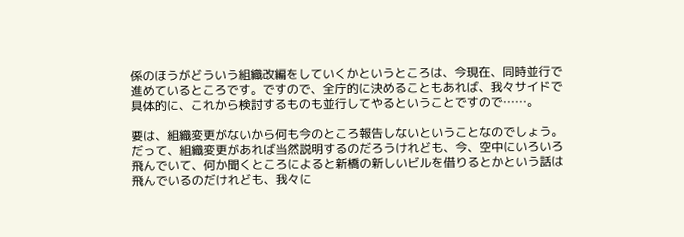係のほうがどういう組織改編をしていくかというところは、今現在、同時並行で進めているところです。ですので、全庁的に決めることもあれば、我々サイドで具体的に、これから検討するものも並行してやるということですので……。

要は、組織変更がないから何も今のところ報告しないということなのでしょう。だって、組織変更があれば当然説明するのだろうけれども、今、空中にいろいろ飛んでいて、何か聞くところによると新橋の新しいビルを借りるとかという話は飛んでいるのだけれども、我々に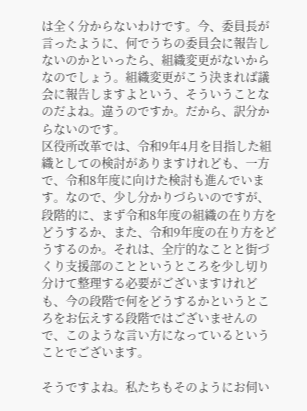は全く分からないわけです。今、委員長が言ったように、何でうちの委員会に報告しないのかといったら、組織変更がないからなのでしょう。組織変更がこう決まれば議会に報告しますよという、そういうことなのだよね。違うのですか。だから、訳分からないのです。
区役所改革では、令和9年4月を目指した組織としての検討がありますけれども、一方で、令和8年度に向けた検討も進んでいます。なので、少し分かりづらいのですが、段階的に、まず令和8年度の組織の在り方をどうするか、また、令和9年度の在り方をどうするのか。それは、全庁的なことと街づくり支援部のことというところを少し切り分けて整理する必要がございますけれども、今の段階で何をどうするかというところをお伝えする段階ではございませんので、このような言い方になっているということでございます。

そうですよね。私たちもそのようにお伺い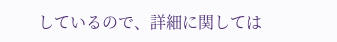しているので、詳細に関しては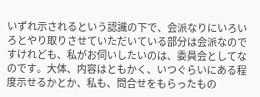いずれ示されるという認識の下で、会派なりにいろいろとやり取りさせていただいている部分は会派なのですけれども、私がお伺いしたいのは、委員会としてなのです。大体、内容はともかく、いつぐらいにある程度示せるかとか、私も、問合せをもらったもの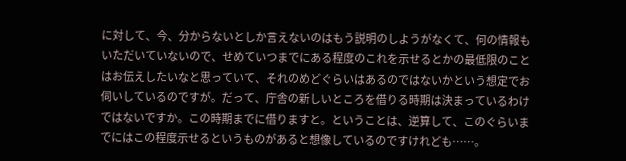に対して、今、分からないとしか言えないのはもう説明のしようがなくて、何の情報もいただいていないので、せめていつまでにある程度のこれを示せるとかの最低限のことはお伝えしたいなと思っていて、それのめどぐらいはあるのではないかという想定でお伺いしているのですが。だって、庁舎の新しいところを借りる時期は決まっているわけではないですか。この時期までに借りますと。ということは、逆算して、このぐらいまでにはこの程度示せるというものがあると想像しているのですけれども……。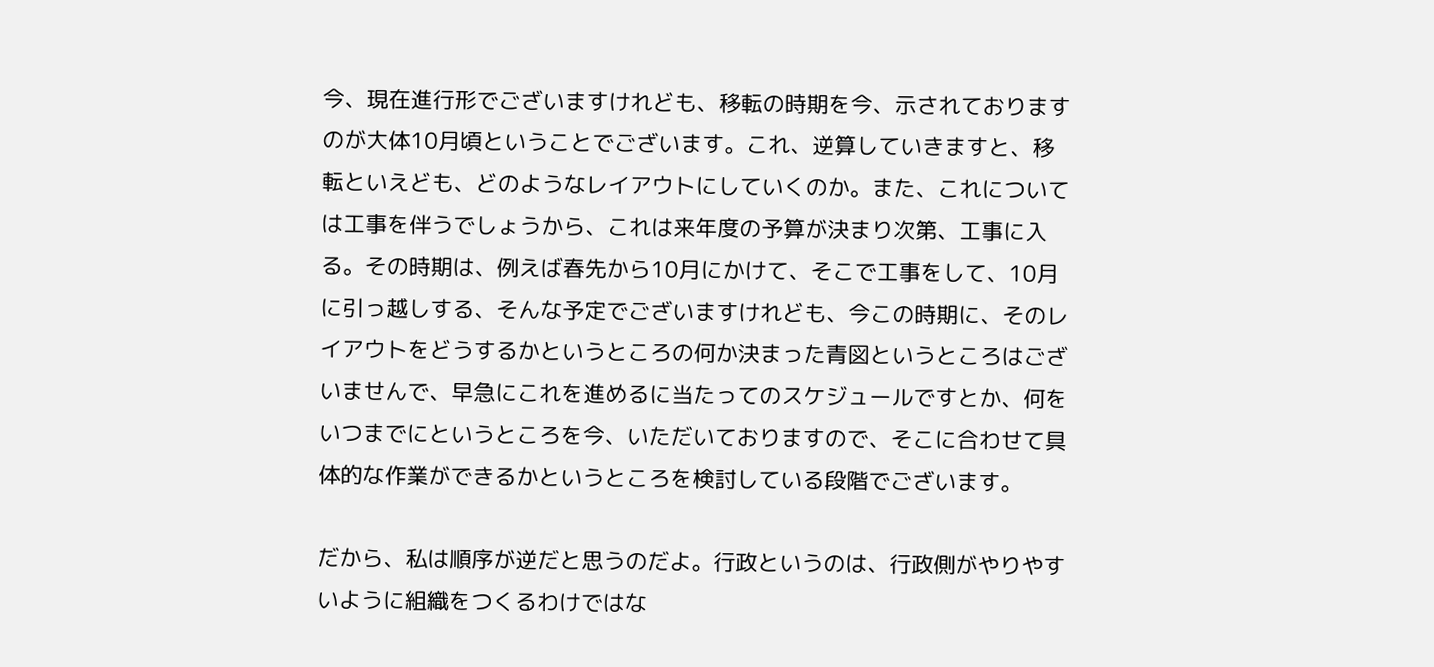今、現在進行形でございますけれども、移転の時期を今、示されておりますのが大体10月頃ということでございます。これ、逆算していきますと、移転といえども、どのようなレイアウトにしていくのか。また、これについては工事を伴うでしょうから、これは来年度の予算が決まり次第、工事に入る。その時期は、例えば春先から10月にかけて、そこで工事をして、10月に引っ越しする、そんな予定でございますけれども、今この時期に、そのレイアウトをどうするかというところの何か決まった青図というところはございませんで、早急にこれを進めるに当たってのスケジュールですとか、何をいつまでにというところを今、いただいておりますので、そこに合わせて具体的な作業ができるかというところを検討している段階でございます。

だから、私は順序が逆だと思うのだよ。行政というのは、行政側がやりやすいように組織をつくるわけではな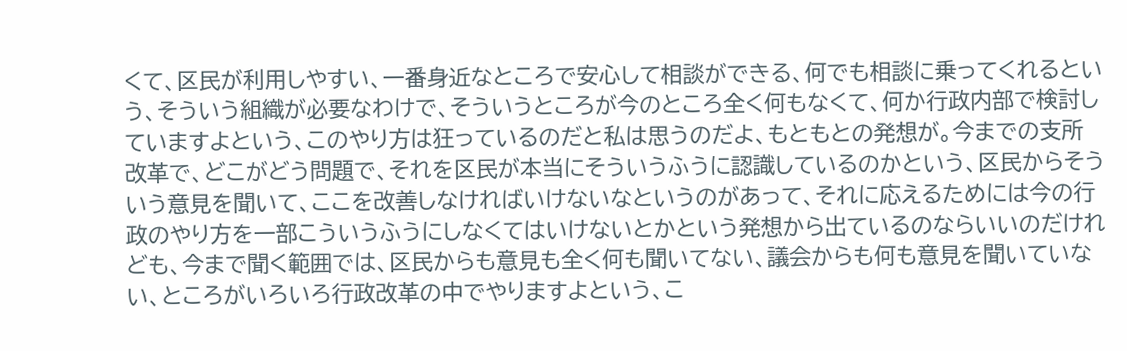くて、区民が利用しやすい、一番身近なところで安心して相談ができる、何でも相談に乗ってくれるという、そういう組織が必要なわけで、そういうところが今のところ全く何もなくて、何か行政内部で検討していますよという、このやり方は狂っているのだと私は思うのだよ、もともとの発想が。今までの支所改革で、どこがどう問題で、それを区民が本当にそういうふうに認識しているのかという、区民からそういう意見を聞いて、ここを改善しなければいけないなというのがあって、それに応えるためには今の行政のやり方を一部こういうふうにしなくてはいけないとかという発想から出ているのならいいのだけれども、今まで聞く範囲では、区民からも意見も全く何も聞いてない、議会からも何も意見を聞いていない、ところがいろいろ行政改革の中でやりますよという、こ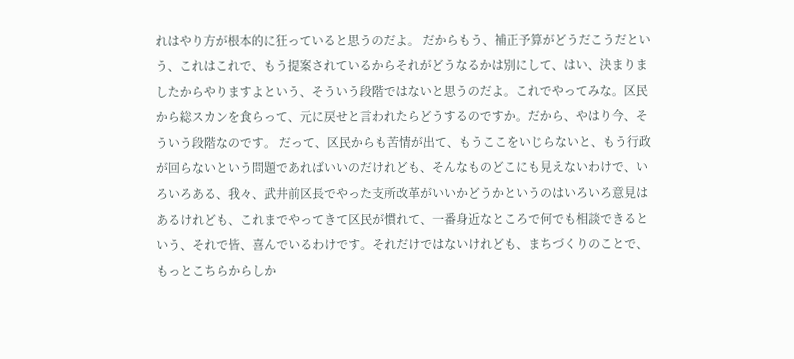れはやり方が根本的に狂っていると思うのだよ。 だからもう、補正予算がどうだこうだという、これはこれで、もう提案されているからそれがどうなるかは別にして、はい、決まりましたからやりますよという、そういう段階ではないと思うのだよ。これでやってみな。区民から総スカンを食らって、元に戻せと言われたらどうするのですか。だから、やはり今、そういう段階なのです。 だって、区民からも苦情が出て、もうここをいじらないと、もう行政が回らないという問題であればいいのだけれども、そんなものどこにも見えないわけで、いろいろある、我々、武井前区長でやった支所改革がいいかどうかというのはいろいろ意見はあるけれども、これまでやってきて区民が慣れて、一番身近なところで何でも相談できるという、それで皆、喜んでいるわけです。それだけではないけれども、まちづくりのことで、もっとこちらからしか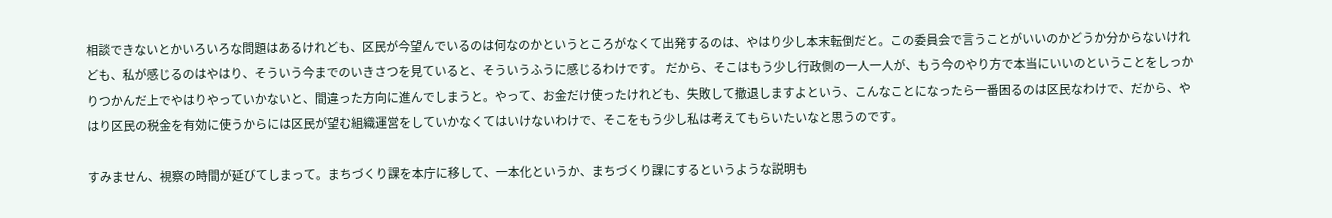相談できないとかいろいろな問題はあるけれども、区民が今望んでいるのは何なのかというところがなくて出発するのは、やはり少し本末転倒だと。この委員会で言うことがいいのかどうか分からないけれども、私が感じるのはやはり、そういう今までのいきさつを見ていると、そういうふうに感じるわけです。 だから、そこはもう少し行政側の一人一人が、もう今のやり方で本当にいいのということをしっかりつかんだ上でやはりやっていかないと、間違った方向に進んでしまうと。やって、お金だけ使ったけれども、失敗して撤退しますよという、こんなことになったら一番困るのは区民なわけで、だから、やはり区民の税金を有効に使うからには区民が望む組織運営をしていかなくてはいけないわけで、そこをもう少し私は考えてもらいたいなと思うのです。

すみません、視察の時間が延びてしまって。まちづくり課を本庁に移して、一本化というか、まちづくり課にするというような説明も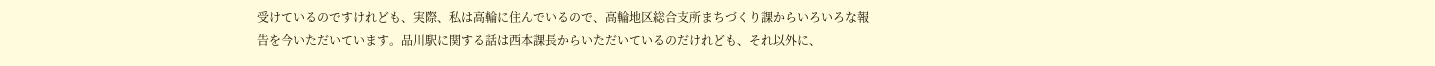受けているのですけれども、実際、私は高輪に住んでいるので、高輪地区総合支所まちづくり課からいろいろな報告を今いただいています。品川駅に関する話は西本課長からいただいているのだけれども、それ以外に、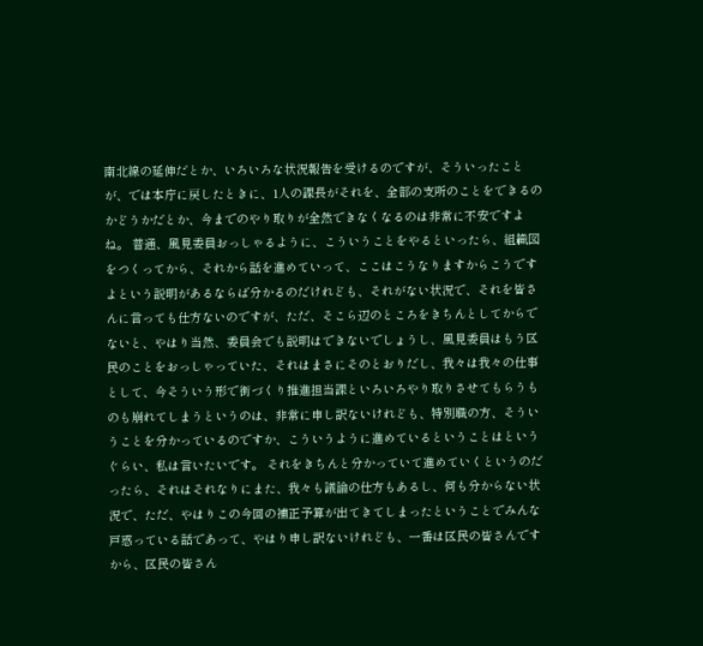南北線の延伸だとか、いろいろな状況報告を受けるのですが、そういったことが、では本庁に戻したときに、1人の課長がそれを、全部の支所のことをできるのかどうかだとか、今までのやり取りが全然できなくなるのは非常に不安ですよね。 普通、風見委員おっしゃるように、こういうことをやるといったら、組織図をつくってから、それから話を進めていって、ここはこうなりますからこうですよという説明があるならば分かるのだけれども、それがない状況で、それを皆さんに言っても仕方ないのですが、ただ、そこら辺のところをきちんとしてからでないと、やはり当然、委員会でも説明はできないでしょうし、風見委員はもう区民のことをおっしゃっていた、それはまさにそのとおりだし、我々は我々の仕事として、今そういう形で街づくり推進担当課といろいろやり取りさせてもらうものも崩れてしまうというのは、非常に申し訳ないけれども、特別職の方、そういうことを分かっているのですか、こういうように進めているということはというぐらい、私は言いたいです。 それをきちんと分かっていて進めていくというのだったら、それはそれなりにまた、我々も議論の仕方もあるし、何も分からない状況で、ただ、やはりこの今回の補正予算が出てきてしまったということでみんな戸惑っている話であって、やはり申し訳ないけれども、一番は区民の皆さんですから、区民の皆さん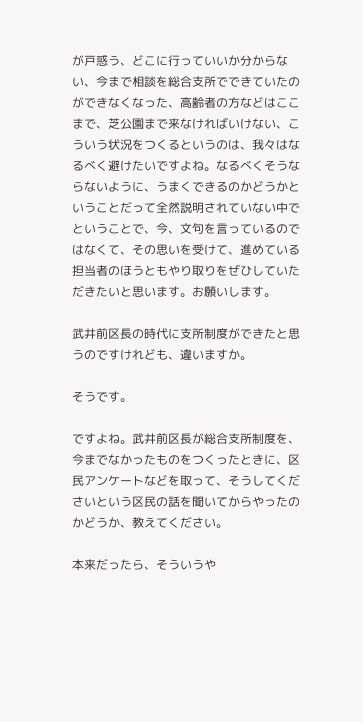が戸惑う、どこに行っていいか分からない、今まで相談を総合支所でできていたのができなくなった、高齢者の方などはここまで、芝公園まで来なければいけない、こういう状況をつくるというのは、我々はなるべく避けたいですよね。なるべくそうならないように、うまくできるのかどうかということだって全然説明されていない中でということで、今、文句を言っているのではなくて、その思いを受けて、進めている担当者のほうともやり取りをぜひしていただきたいと思います。お願いします。

武井前区長の時代に支所制度ができたと思うのですけれども、違いますか。

そうです。

ですよね。武井前区長が総合支所制度を、今までなかったものをつくったときに、区民アンケートなどを取って、そうしてくださいという区民の話を聞いてからやったのかどうか、教えてください。

本来だったら、そういうや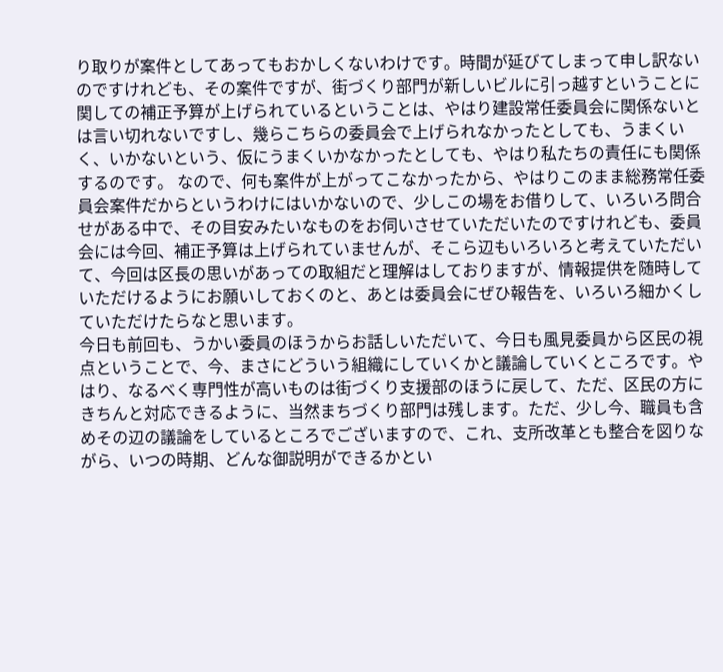り取りが案件としてあってもおかしくないわけです。時間が延びてしまって申し訳ないのですけれども、その案件ですが、街づくり部門が新しいビルに引っ越すということに関しての補正予算が上げられているということは、やはり建設常任委員会に関係ないとは言い切れないですし、幾らこちらの委員会で上げられなかったとしても、うまくいく、いかないという、仮にうまくいかなかったとしても、やはり私たちの責任にも関係するのです。 なので、何も案件が上がってこなかったから、やはりこのまま総務常任委員会案件だからというわけにはいかないので、少しこの場をお借りして、いろいろ問合せがある中で、その目安みたいなものをお伺いさせていただいたのですけれども、委員会には今回、補正予算は上げられていませんが、そこら辺もいろいろと考えていただいて、今回は区長の思いがあっての取組だと理解はしておりますが、情報提供を随時していただけるようにお願いしておくのと、あとは委員会にぜひ報告を、いろいろ細かくしていただけたらなと思います。
今日も前回も、うかい委員のほうからお話しいただいて、今日も風見委員から区民の視点ということで、今、まさにどういう組織にしていくかと議論していくところです。やはり、なるべく専門性が高いものは街づくり支援部のほうに戻して、ただ、区民の方にきちんと対応できるように、当然まちづくり部門は残します。ただ、少し今、職員も含めその辺の議論をしているところでございますので、これ、支所改革とも整合を図りながら、いつの時期、どんな御説明ができるかとい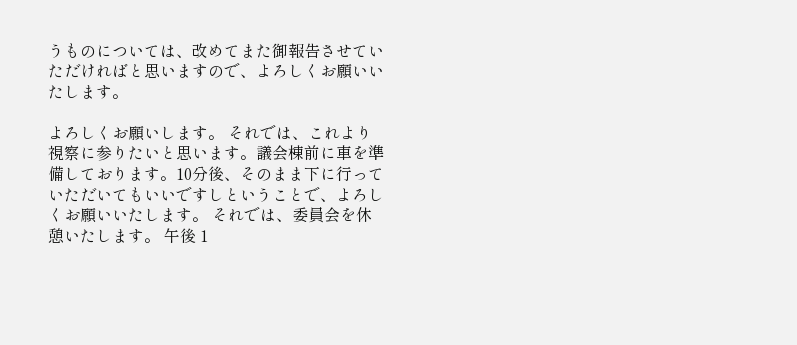うものについては、改めてまた御報告させていただければと思いますので、よろしくお願いいたします。

よろしくお願いします。 それでは、これより視察に参りたいと思います。議会棟前に車を準備しております。10分後、そのまま下に行っていただいてもいいですしということで、よろしくお願いいたします。 それでは、委員会を休憩いたします。 午後 1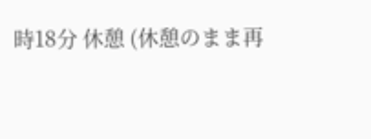時18分 休憩 (休憩のまま再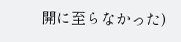開に至らなかった)